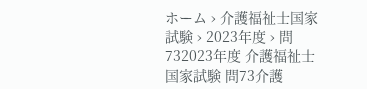ホーム › 介護福祉士国家試験 › 2023年度 › 問732023年度 介護福祉士国家試験 問73介護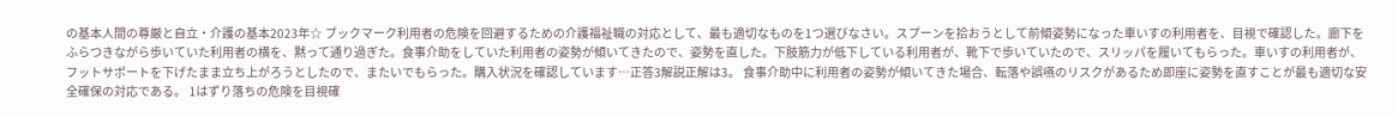の基本人間の尊厳と自立・介護の基本2023年☆ ブックマーク利用者の危険を回避するための介護福祉職の対応として、最も適切なものを1つ選びなさい。スプーンを拾おうとして前傾姿勢になった車いすの利用者を、目視で確認した。廊下をふらつきながら歩いていた利用者の横を、黙って通り過ぎた。食事介助をしていた利用者の姿勢が傾いてきたので、姿勢を直した。下肢筋力が低下している利用者が、靴下で歩いていたので、スリッパを履いてもらった。車いすの利用者が、フットサポートを下げたまま立ち上がろうとしたので、またいでもらった。購入状況を確認しています…正答3解説正解は3。 食事介助中に利用者の姿勢が傾いてきた場合、転落や誤嚥のリスクがあるため即座に姿勢を直すことが最も適切な安全確保の対応である。 1はずり落ちの危険を目視確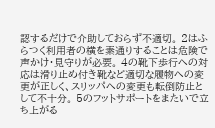認するだけで介助しておらず不適切。 2はふらつく利用者の横を素通りすることは危険で声かけ・見守りが必要。 4の靴下歩行への対応は滑り止め付き靴など適切な履物への変更が正しく、スリッパへの変更も転倒防止として不十分。 5のフットサポートをまたいで立ち上がる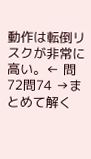動作は転倒リスクが非常に高い。← 問72問74 →まとめて解く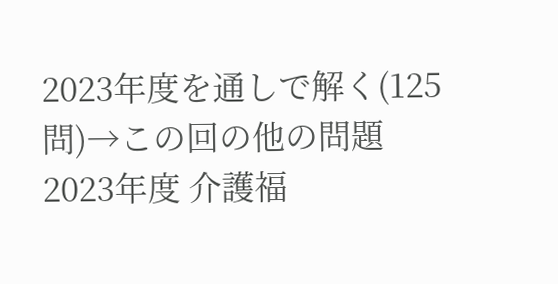2023年度を通しで解く(125問)→この回の他の問題2023年度 介護福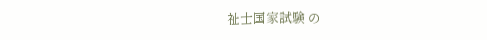祉士国家試験 の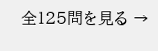全125問を見る →